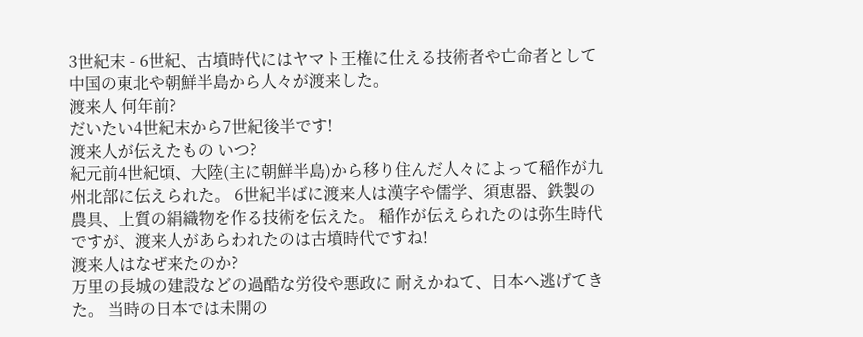3世紀末 - 6世紀、古墳時代にはヤマト王権に仕える技術者や亡命者として中国の東北や朝鮮半島から人々が渡来した。
渡来人 何年前?
だいたい4世紀末から7世紀後半です!
渡来人が伝えたもの いつ?
紀元前4世紀頃、大陸(主に朝鮮半島)から移り住んだ人々によって稲作が九州北部に伝えられた。 6世紀半ばに渡来人は漢字や儒学、須恵器、鉄製の農具、上質の絹織物を作る技術を伝えた。 稲作が伝えられたのは弥生時代ですが、渡来人があらわれたのは古墳時代ですね!
渡来人はなぜ来たのか?
万里の長城の建設などの過酷な労役や悪政に 耐えかねて、日本へ逃げてきた。 当時の日本では未開の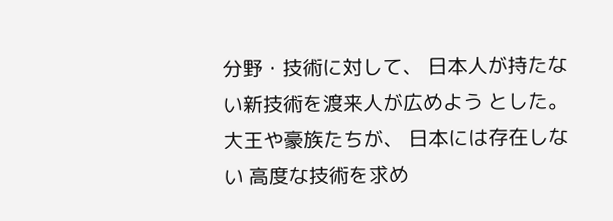分野・技術に対して、 日本人が持たない新技術を渡来人が広めよう とした。 大王や豪族たちが、 日本には存在しない 高度な技術を求め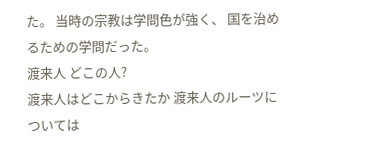た。 当時の宗教は学問色が強く、 国を治めるための学問だった。
渡来人 どこの人?
渡来人はどこからきたか 渡来人のルーツについては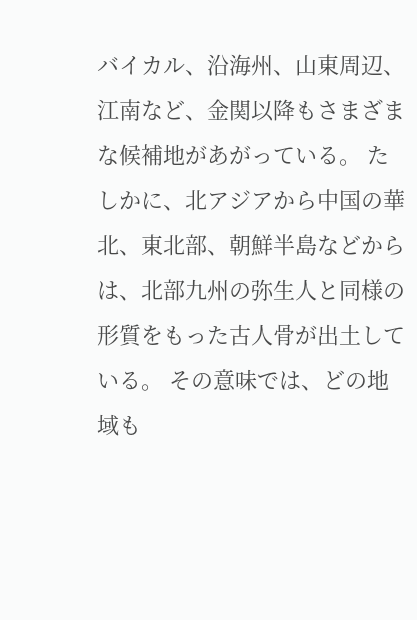バイカル、沿海州、山東周辺、江南など、金関以降もさまざまな候補地があがっている。 たしかに、北アジアから中国の華北、東北部、朝鮮半島などからは、北部九州の弥生人と同様の形質をもった古人骨が出土している。 その意味では、どの地域も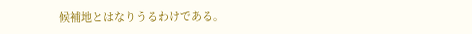候補地とはなりうるわけである。